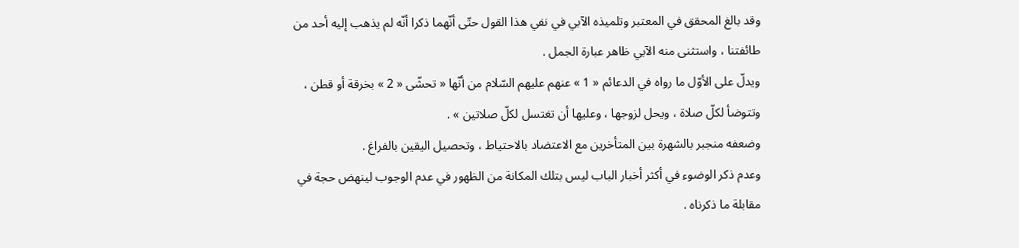وقد بالغ المحقق في المعتبر وتلميذه الآبي في نفي هذا القول حتّى أنّهما ذكرا أنّه لم يذهب إليه أحد من طائفتنا ، واستثنى منه الآبي ظاهر عبارة الجمل .
ويدلّ على الأوّل ما رواه في الدعائم « 1 » عنهم عليهم السّلام من أنّها « تحشّى « 2 » بخرقة أو قطن ، وتتوضأ لكلّ صلاة ، ويحل لزوجها ، وعليها أن تغتسل لكلّ صلاتين » .
وضعفه منجبر بالشهرة بين المتأخرين مع الاعتضاد بالاحتياط ، وتحصيل اليقين بالفراغ .
وعدم ذكر الوضوء في أكثر أخبار الباب ليس بتلك المكانة من الظهور في عدم الوجوب لينهض حجة في مقابلة ما ذكرناه .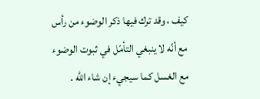كيف ، وقد ترك فيها ذكر الوضوء من رأس مع أنّه لا ينبغي التأمّل في ثبوت الوضوء مع الغسل كما سيجيء إن شاء اللّه .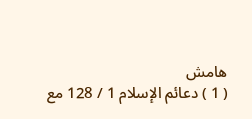هامش
( 1 ) دعائم الإسلام 1 / 128 مع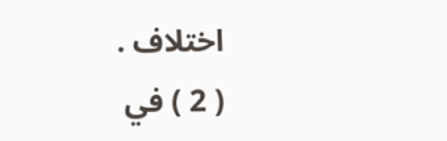اختلاف .
( 2 ) في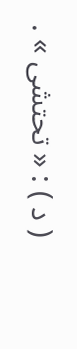( د ) : « تحتشى » .